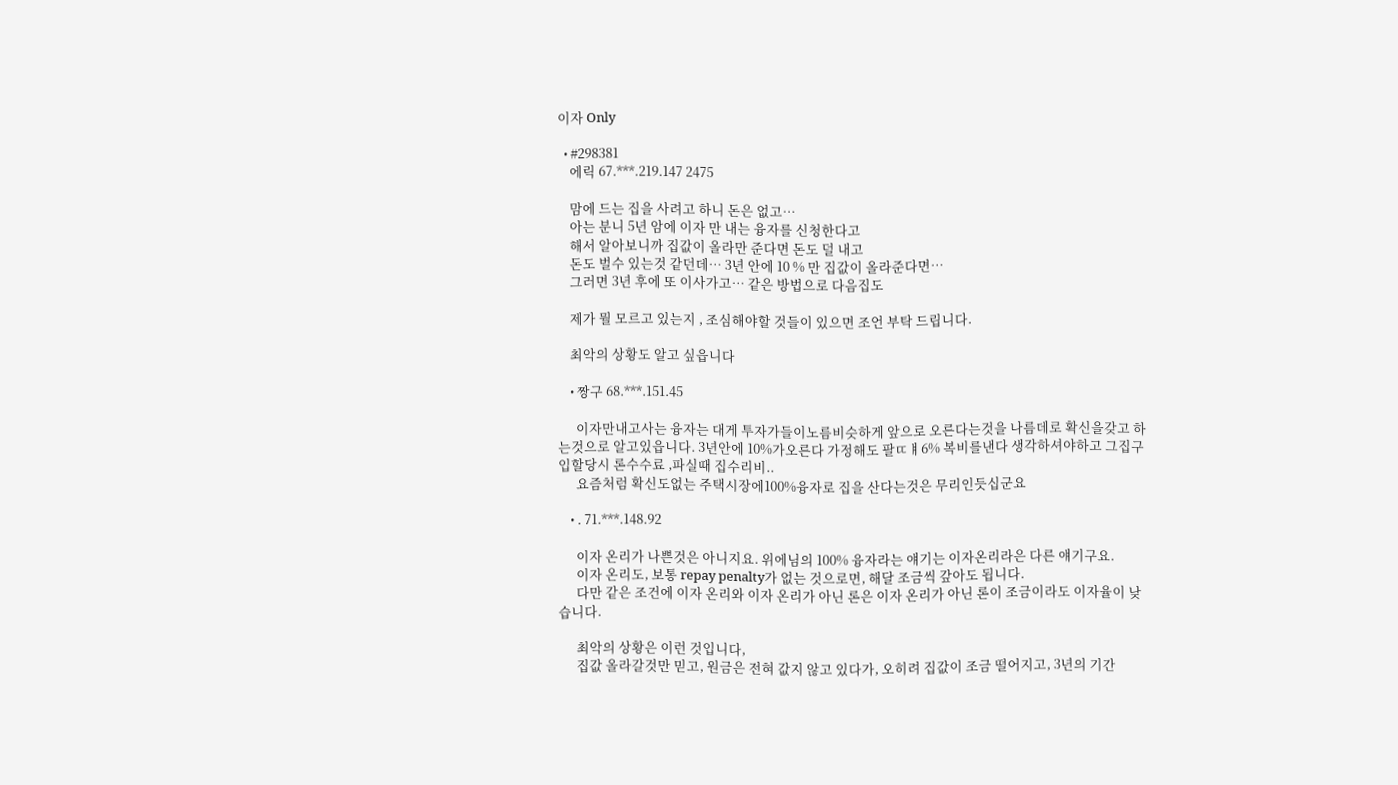이자 Only

  • #298381
    에릭 67.***.219.147 2475

    맘에 드는 집을 사려고 하니 돈은 없고…
    아는 분니 5년 암에 이자 만 내는 융자를 신청한다고
    해서 알아보니까 집값이 올라만 준다면 돈도 덜 내고
    돈도 벌수 있는것 같던데… 3년 안에 10 % 만 집값이 올라준다면…
    그러면 3년 후에 또 이사가고… 같은 방법으로 다음집도

    제가 뭘 모르고 있는지 , 조심해야할 것들이 있으면 조언 부탁 드립니다.

    최악의 상황도 알고 싶읍니다

    • 짱구 68.***.151.45

      이자만내고사는 융자는 대게 투자가들이노름비슷하게 앞으로 오른다는것을 나름데로 확신을갖고 하는것으로 알고있읍니다. 3년안에 10%가오른다 가정해도 팔ㄸㅒ6% 복비를낸다 생각하셔야하고 그집구입할당시 론수수료 ,파실때 집수리비..
      요즘처럼 확신도없는 주택시장에100%융자로 집을 산다는것은 무리인듯십군요

    • . 71.***.148.92

      이자 온리가 나쁜것은 아니지요. 위에님의 100% 융자라는 얘기는 이자온리라은 다른 얘기구요.
      이자 온리도, 보통 repay penalty가 없는 것으로면, 해달 조금씩 갚아도 됩니다.
      다만 같은 조건에 이자 온리와 이자 온리가 아닌 론은 이자 온리가 아닌 론이 조금이라도 이자율이 낮습니다.

      최악의 상황은 이런 것입니다,
      집값 올라갈것만 믿고, 원금은 전혀 값지 않고 있다가, 오히려 집값이 조금 떨어지고, 3년의 기간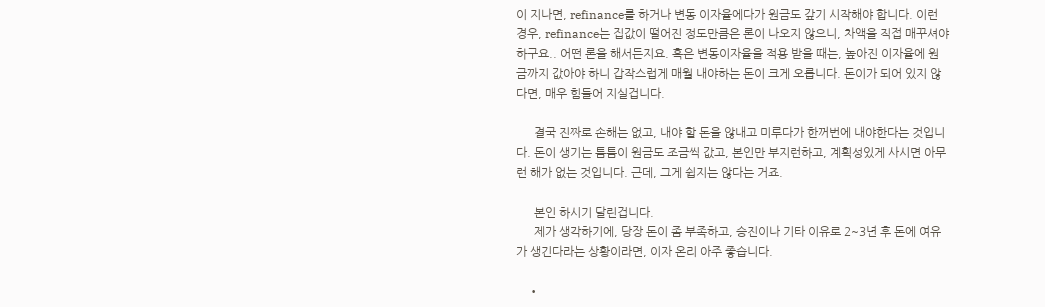이 지나면, refinance를 하거나 변동 이자율에다가 원금도 갚기 시작해야 합니다. 이런 경우, refinance는 집값이 떨어진 정도만큼은 론이 나오지 않으니, 차액을 직접 매꾸셔야 하구요.. 어떤 론을 해서든지요. 혹은 변동이자율을 적용 받을 때는, 높아진 이자율에 원금까지 값아야 하니 갑작스럽게 매월 내야하는 돈이 크게 오릅니다. 돈이가 되어 있지 않다면, 매우 힘들어 지실겁니다.

      결국 진짜로 손해는 없고, 내야 할 돈을 않내고 미루다가 한꺼번에 내야한다는 것입니다. 돈이 생기는 틈틈이 원금도 조금씩 값고, 본인만 부지런하고, 계획성있게 사시면 아무런 해가 없는 것입니다. 근데, 그게 쉽지는 않다는 거죠.

      본인 하시기 달린겁니다.
      제가 생각하기에, 당장 돈이 좀 부족하고, 승진이나 기타 이유로 2~3년 후 돈에 여유가 생긴다라는 상황이라면, 이자 온리 아주 좋습니다.

    •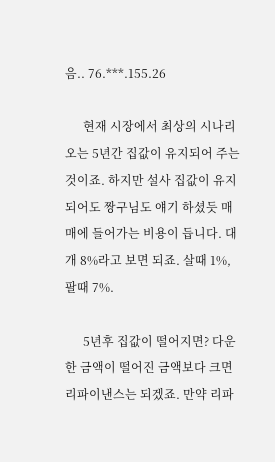음.. 76.***.155.26

      현재 시장에서 최상의 시나리오는 5년간 집값이 유지되어 주는 것이죠. 하지만 설사 집값이 유지되어도 짱구님도 얘기 하셨듯 매매에 들어가는 비용이 듭니다. 대개 8%라고 보면 되죠. 살때 1%, 팔때 7%.

      5년후 집값이 떨어지면? 다운한 금액이 떨어진 금액보다 크면 리파이낸스는 되겠죠. 만약 리파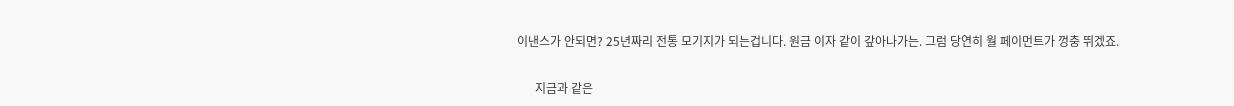이낸스가 안되면? 25년짜리 전통 모기지가 되는겁니다. 원금 이자 같이 갚아나가는. 그럼 당연히 월 페이먼트가 껑충 뛰겠죠.

      지금과 같은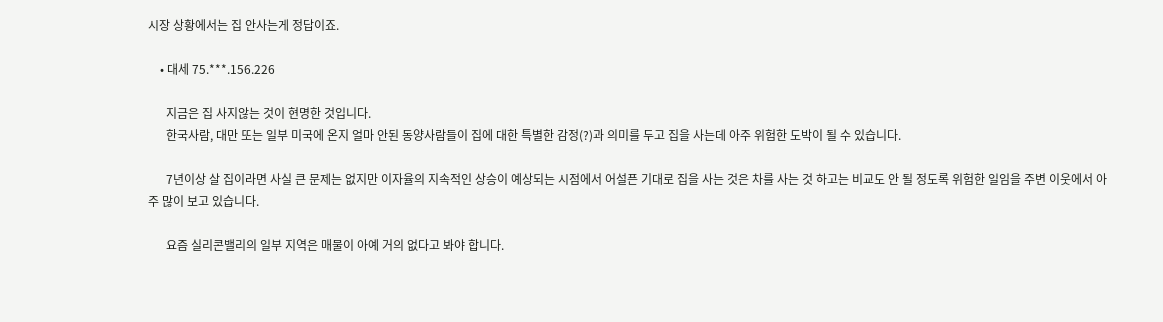시장 상황에서는 집 안사는게 정답이죠.

    • 대세 75.***.156.226

      지금은 집 사지않는 것이 현명한 것입니다.
      한국사람, 대만 또는 일부 미국에 온지 얼마 안된 동양사람들이 집에 대한 특별한 감정(?)과 의미를 두고 집을 사는데 아주 위험한 도박이 될 수 있습니다.

      7년이상 살 집이라면 사실 큰 문제는 없지만 이자율의 지속적인 상승이 예상되는 시점에서 어설픈 기대로 집을 사는 것은 차를 사는 것 하고는 비교도 안 될 정도록 위험한 일임을 주변 이웃에서 아주 많이 보고 있습니다.

      요즘 실리콘밸리의 일부 지역은 매물이 아예 거의 없다고 봐야 합니다.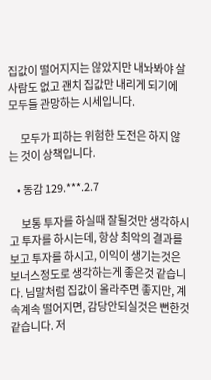집값이 떨어지지는 않았지만 내놔봐야 살 사람도 없고 괜치 집값만 내리게 되기에 모두들 관망하는 시세입니다.

      모두가 피하는 위험한 도전은 하지 않는 것이 상책입니다.

    • 동감 129.***.2.7

      보통 투자를 하실때 잘될것만 생각하시고 투자를 하시는데, 항상 최악의 결과를 보고 투자를 하시고, 이익이 생기는것은 보너스정도로 생각하는게 좋은것 같습니다. 님말처럼 집값이 올라주면 좋지만, 계속계속 떨어지면, 감당안되실것은 뻔한것 같습니다. 저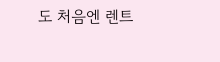도 처음엔 렌트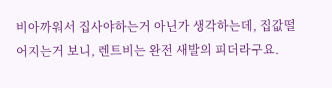비아까워서 집사야하는거 아닌가 생각하는데, 집값떨어지는거 보니, 렌트비는 완전 새발의 피더라구요.